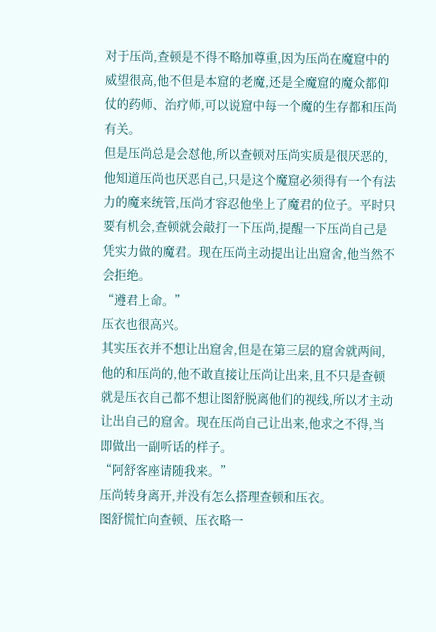对于压尚,查顿是不得不略加尊重,因为压尚在魔窟中的威望很高,他不但是本窟的老魔,还是全魔窟的魔众都仰仗的药师、治疗师,可以说窟中每一个魔的生存都和压尚有关。
但是压尚总是会怼他,所以查顿对压尚实质是很厌恶的,他知道压尚也厌恶自己,只是这个魔窟必须得有一个有法力的魔来统管,压尚才容忍他坐上了魔君的位子。平时只要有机会,查顿就会敲打一下压尚,提醒一下压尚自己是凭实力做的魔君。现在压尚主动提出让出窟舍,他当然不会拒绝。
“遵君上命。”
压衣也很高兴。
其实压衣并不想让出窟舍,但是在第三层的窟舍就两间,他的和压尚的,他不敢直接让压尚让出来,且不只是查顿就是压衣自己都不想让图舒脱离他们的视线,所以才主动让出自己的窟舍。现在压尚自己让出来,他求之不得,当即做出一副听话的样子。
“阿舒客座请随我来。”
压尚转身离开,并没有怎么搭理查顿和压衣。
图舒慌忙向查顿、压衣略一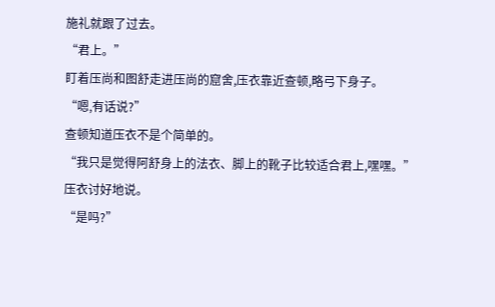施礼就跟了过去。
“君上。”
盯着压尚和图舒走进压尚的窟舍,压衣靠近查顿,略弓下身子。
“嗯,有话说?”
查顿知道压衣不是个简单的。
“我只是觉得阿舒身上的法衣、脚上的靴子比较适合君上,嘿嘿。”
压衣讨好地说。
“是吗?”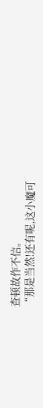查顿故作不信。
“那是当然!还有呢,这小魔可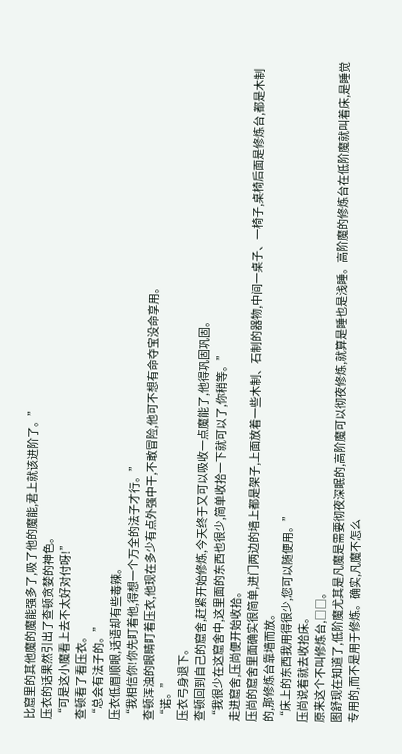比窟里的其他魔的魔能强多了,吸了他的魔能,君上就该进阶了。”
压衣的话果然引出了查顿贪婪的神色。
“可是这小魔看上去不太好对付呀!”
查顿看了看压衣。
“总会有法子的。”
压衣低眉顺眼,话语却有些毒辣。
“我相信你!你先盯着他,得想一个万全的法子才行。”
查顿浑浊的眼睛盯着压衣,他现在多少有点外强中干,不敢冒险,他可不想有命夺宝没命享用。
“诺。”
压衣弓身退下。
查顿回到自己的窟舍,赶紧开始修炼,今天终于又可以吸收一点魔能了,他得巩固巩固。
“我很少在这窟舍中,这里面的东西也很少,简单收拾一下就可以了,你稍等。”
走进窟舍,压尚便开始收拾。
压尚的窟舍里面确实很简单,进门两边的墙上都是架子,上面放着一些木制、石制的器物,中间一桌子、一椅子,桌椅后面是修炼台,都是木制的,那修炼台靠墙而放。
“床上的东西我用得很少,您可以随便用。”
压尚说着就去收拾床。
原来这个不叫修炼台,□□。
图舒现在知道了,低阶魔尤其是凡魔是需要彻夜深眠的,高阶魔可以彻夜修炼,就算是睡也是浅睡。高阶魔的修炼台在低阶魔就叫着床,是睡觉专用的,而不是用于修炼。确实,凡魔不怎么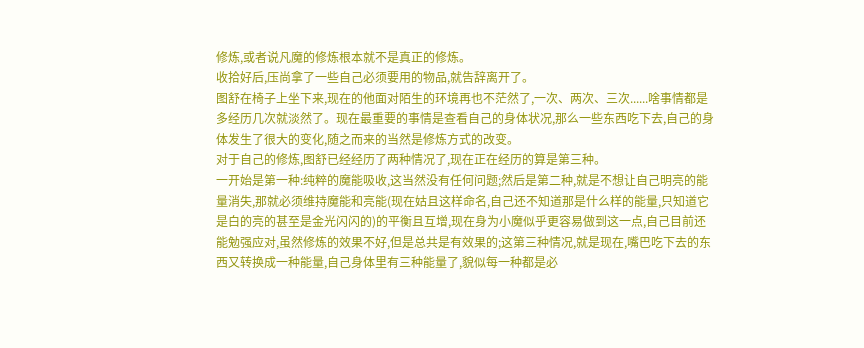修炼,或者说凡魔的修炼根本就不是真正的修炼。
收拾好后,压尚拿了一些自己必须要用的物品,就告辞离开了。
图舒在椅子上坐下来,现在的他面对陌生的环境再也不茫然了,一次、两次、三次......啥事情都是多经历几次就淡然了。现在最重要的事情是查看自己的身体状况,那么一些东西吃下去,自己的身体发生了很大的变化,随之而来的当然是修炼方式的改变。
对于自己的修炼,图舒已经经历了两种情况了,现在正在经历的算是第三种。
一开始是第一种:纯粹的魔能吸收,这当然没有任何问题;然后是第二种,就是不想让自己明亮的能量消失,那就必须维持魔能和亮能(现在姑且这样命名,自己还不知道那是什么样的能量,只知道它是白的亮的甚至是金光闪闪的)的平衡且互增,现在身为小魔似乎更容易做到这一点,自己目前还能勉强应对,虽然修炼的效果不好,但是总共是有效果的;这第三种情况,就是现在,嘴巴吃下去的东西又转换成一种能量,自己身体里有三种能量了,貌似每一种都是必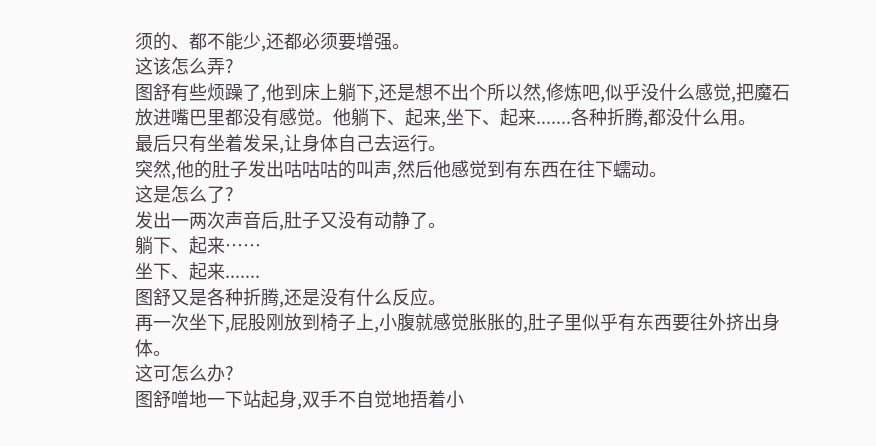须的、都不能少,还都必须要增强。
这该怎么弄?
图舒有些烦躁了,他到床上躺下,还是想不出个所以然,修炼吧,似乎没什么感觉,把魔石放进嘴巴里都没有感觉。他躺下、起来,坐下、起来.......各种折腾,都没什么用。
最后只有坐着发呆,让身体自己去运行。
突然,他的肚子发出咕咕咕的叫声,然后他感觉到有东西在往下蠕动。
这是怎么了?
发出一两次声音后,肚子又没有动静了。
躺下、起来……
坐下、起来.......
图舒又是各种折腾,还是没有什么反应。
再一次坐下,屁股刚放到椅子上,小腹就感觉胀胀的,肚子里似乎有东西要往外挤出身体。
这可怎么办?
图舒噌地一下站起身,双手不自觉地捂着小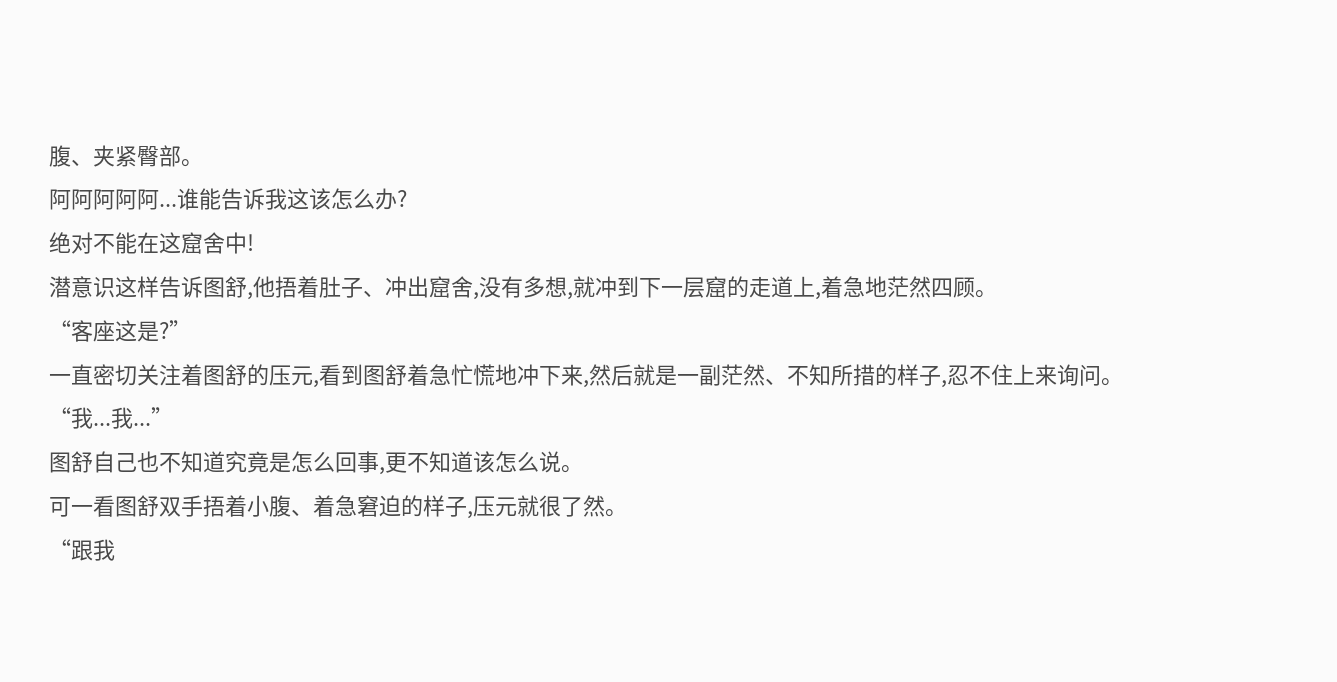腹、夹紧臀部。
阿阿阿阿阿...谁能告诉我这该怎么办?
绝对不能在这窟舍中!
潜意识这样告诉图舒,他捂着肚子、冲出窟舍,没有多想,就冲到下一层窟的走道上,着急地茫然四顾。
“客座这是?”
一直密切关注着图舒的压元,看到图舒着急忙慌地冲下来,然后就是一副茫然、不知所措的样子,忍不住上来询问。
“我...我...”
图舒自己也不知道究竟是怎么回事,更不知道该怎么说。
可一看图舒双手捂着小腹、着急窘迫的样子,压元就很了然。
“跟我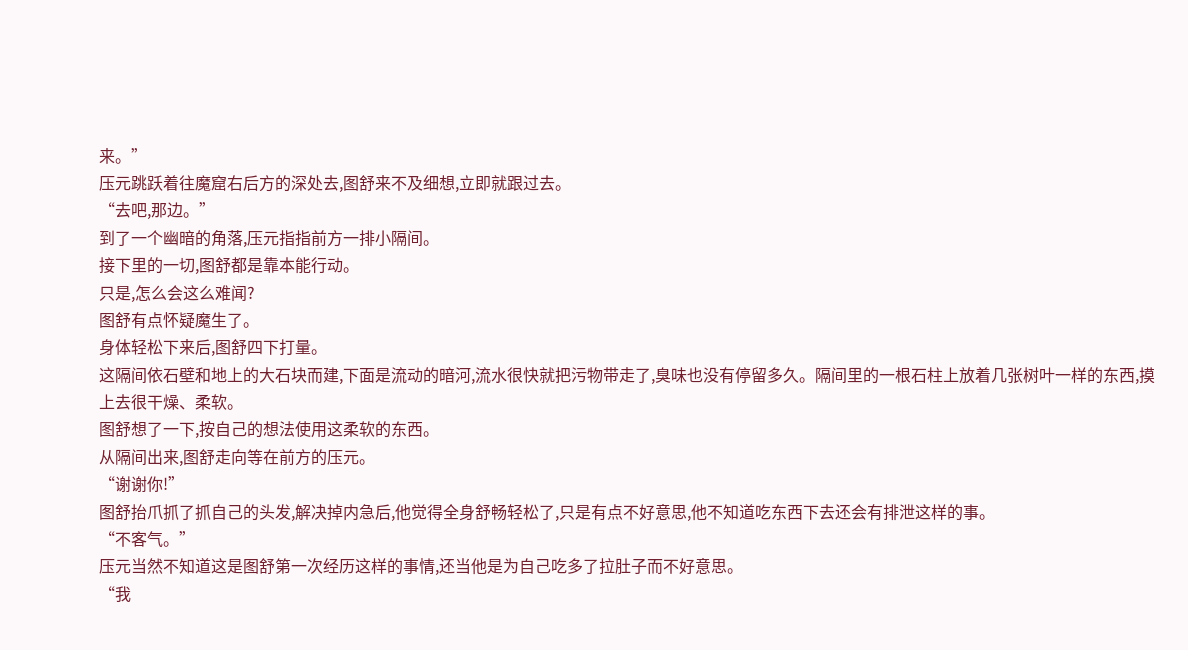来。”
压元跳跃着往魔窟右后方的深处去,图舒来不及细想,立即就跟过去。
“去吧,那边。”
到了一个幽暗的角落,压元指指前方一排小隔间。
接下里的一切,图舒都是靠本能行动。
只是,怎么会这么难闻?
图舒有点怀疑魔生了。
身体轻松下来后,图舒四下打量。
这隔间依石壁和地上的大石块而建,下面是流动的暗河,流水很快就把污物带走了,臭味也没有停留多久。隔间里的一根石柱上放着几张树叶一样的东西,摸上去很干燥、柔软。
图舒想了一下,按自己的想法使用这柔软的东西。
从隔间出来,图舒走向等在前方的压元。
“谢谢你!”
图舒抬爪抓了抓自己的头发,解决掉内急后,他觉得全身舒畅轻松了,只是有点不好意思,他不知道吃东西下去还会有排泄这样的事。
“不客气。”
压元当然不知道这是图舒第一次经历这样的事情,还当他是为自己吃多了拉肚子而不好意思。
“我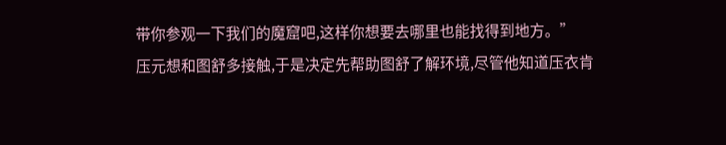带你参观一下我们的魔窟吧,这样你想要去哪里也能找得到地方。”
压元想和图舒多接触,于是决定先帮助图舒了解环境,尽管他知道压衣肯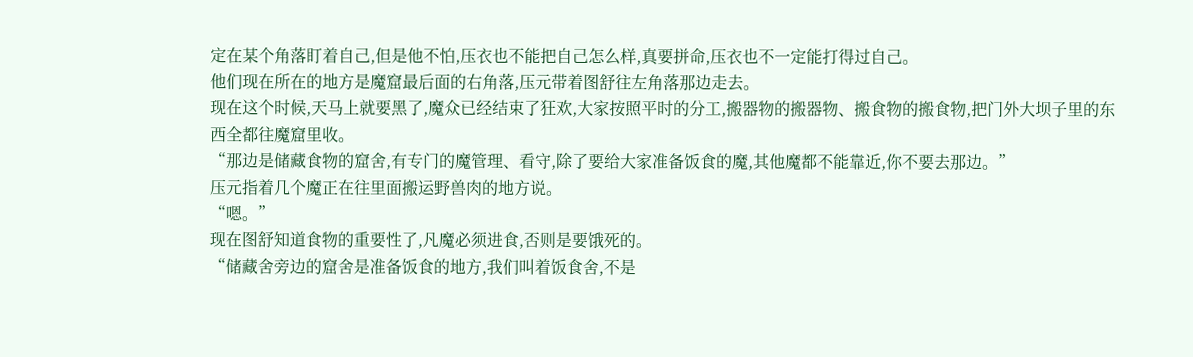定在某个角落盯着自己,但是他不怕,压衣也不能把自己怎么样,真要拼命,压衣也不一定能打得过自己。
他们现在所在的地方是魔窟最后面的右角落,压元带着图舒往左角落那边走去。
现在这个时候,天马上就要黑了,魔众已经结束了狂欢,大家按照平时的分工,搬器物的搬器物、搬食物的搬食物,把门外大坝子里的东西全都往魔窟里收。
“那边是储藏食物的窟舍,有专门的魔管理、看守,除了要给大家准备饭食的魔,其他魔都不能靠近,你不要去那边。”
压元指着几个魔正在往里面搬运野兽肉的地方说。
“嗯。”
现在图舒知道食物的重要性了,凡魔必须进食,否则是要饿死的。
“储藏舍旁边的窟舍是准备饭食的地方,我们叫着饭食舍,不是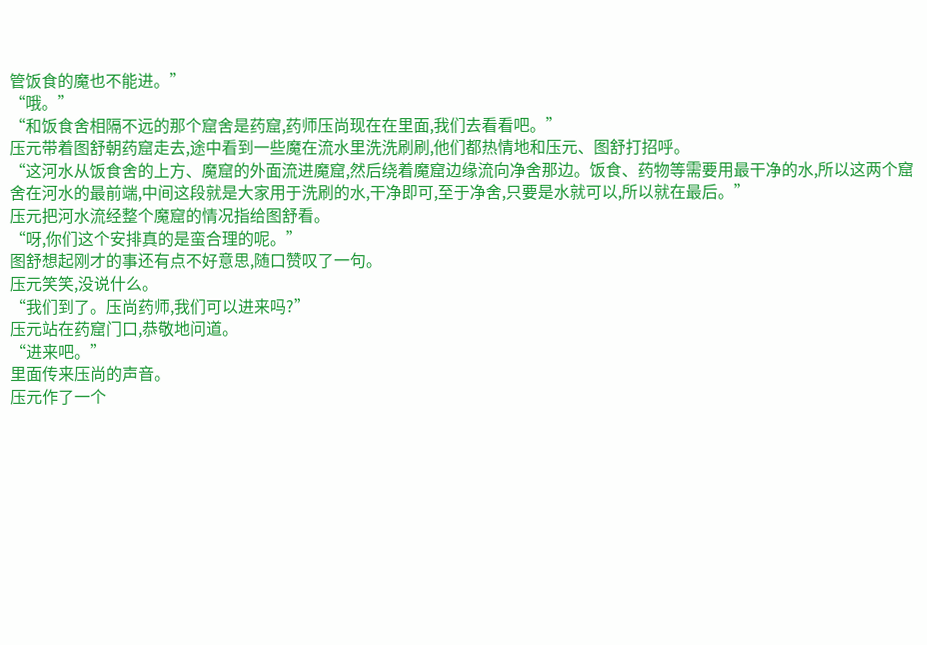管饭食的魔也不能进。”
“哦。”
“和饭食舍相隔不远的那个窟舍是药窟,药师压尚现在在里面,我们去看看吧。”
压元带着图舒朝药窟走去,途中看到一些魔在流水里洗洗刷刷,他们都热情地和压元、图舒打招呼。
“这河水从饭食舍的上方、魔窟的外面流进魔窟,然后绕着魔窟边缘流向净舍那边。饭食、药物等需要用最干净的水,所以这两个窟舍在河水的最前端,中间这段就是大家用于洗刷的水,干净即可,至于净舍,只要是水就可以,所以就在最后。”
压元把河水流经整个魔窟的情况指给图舒看。
“呀,你们这个安排真的是蛮合理的呢。”
图舒想起刚才的事还有点不好意思,随口赞叹了一句。
压元笑笑,没说什么。
“我们到了。压尚药师,我们可以进来吗?”
压元站在药窟门口,恭敬地问道。
“进来吧。”
里面传来压尚的声音。
压元作了一个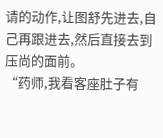请的动作,让图舒先进去,自己再跟进去,然后直接去到压尚的面前。
“药师,我看客座肚子有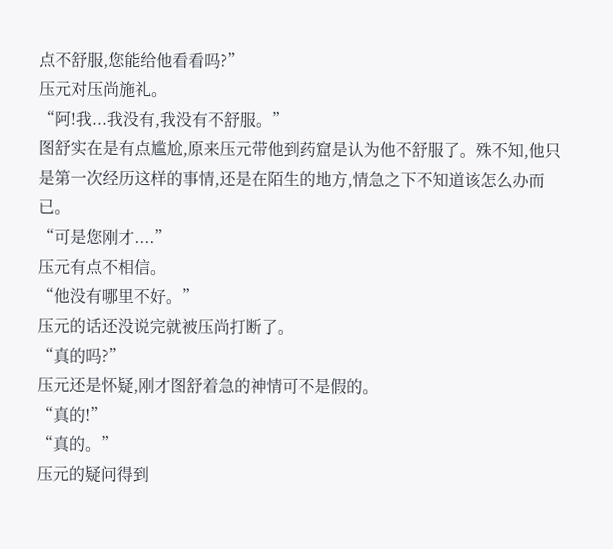点不舒服,您能给他看看吗?”
压元对压尚施礼。
“阿!我...我没有,我没有不舒服。”
图舒实在是有点尴尬,原来压元带他到药窟是认为他不舒服了。殊不知,他只是第一次经历这样的事情,还是在陌生的地方,情急之下不知道该怎么办而已。
“可是您刚才....”
压元有点不相信。
“他没有哪里不好。”
压元的话还没说完就被压尚打断了。
“真的吗?”
压元还是怀疑,刚才图舒着急的神情可不是假的。
“真的!”
“真的。”
压元的疑问得到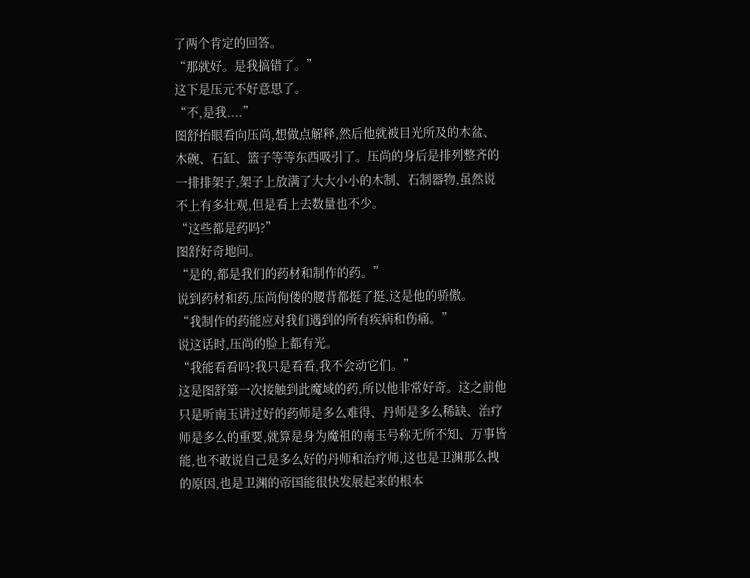了两个肯定的回答。
“那就好。是我搞错了。”
这下是压元不好意思了。
“不,是我....”
图舒抬眼看向压尚,想做点解释,然后他就被目光所及的木盆、木碗、石缸、篮子等等东西吸引了。压尚的身后是排列整齐的一排排架子,架子上放满了大大小小的木制、石制器物,虽然说不上有多壮观,但是看上去数量也不少。
“这些都是药吗?”
图舒好奇地问。
“是的,都是我们的药材和制作的药。”
说到药材和药,压尚佝偻的腰背都挺了挺,这是他的骄傲。
“我制作的药能应对我们遇到的所有疾病和伤痛。”
说这话时,压尚的脸上都有光。
“我能看看吗?我只是看看,我不会动它们。”
这是图舒第一次接触到此魔域的药,所以他非常好奇。这之前他只是听南玉讲过好的药师是多么难得、丹师是多么稀缺、治疗师是多么的重要,就算是身为魔祖的南玉号称无所不知、万事皆能,也不敢说自己是多么好的丹师和治疗师,这也是卫渊那么拽的原因,也是卫渊的帝国能很快发展起来的根本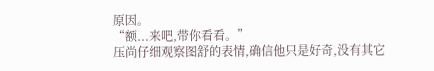原因。
“额...来吧,带你看看。”
压尚仔细观察图舒的表情,确信他只是好奇,没有其它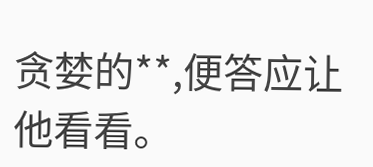贪婪的**,便答应让他看看。